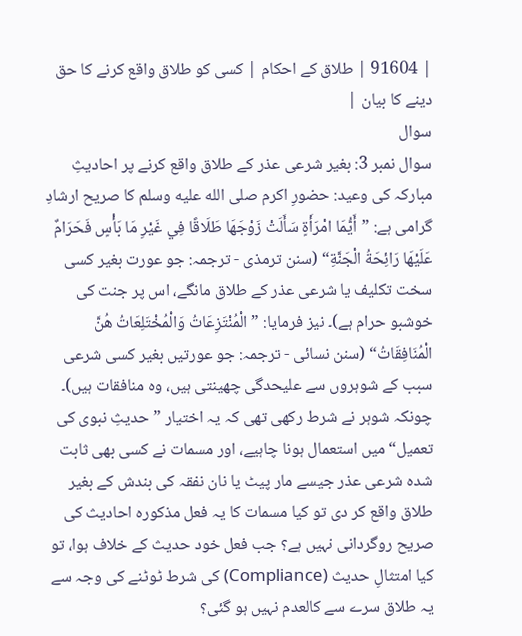| 91604 | طلاق کے احکام | کسی کو طلاق واقع کرنے کا حق دینے کا بیان |
سوال
سوال نمبر 3: بغیر شرعی عذر کے طلاق واقع کرنے پر احادیثِ مبارکہ کی وعید: حضورِ اکرم صلى الله عليه وسلم کا صریح ارشادِ گرامی ہے: ”أَيُّمَا امْرَأَةٍ سَأَلَتْ زَوْجَهَا طَلَاقًا فِي غَيْرِ مَا بَأْسٍ فَحَرَامٌ عَلَيْهَا رَائِحَةُ الْجَنَّةِ“ (سنن ترمذی - ترجمہ: جو عورت بغیر کسی سخت تکلیف یا شرعی عذر کے طلاق مانگے، اس پر جنت کی خوشبو حرام ہے)۔ نیز فرمایا: ”الْمُنْتَزِعَاتُ وَالْمُخْتَلِعَاتُ هُنَّ الْمُنَافِقَاتُ“ (سنن نسائی - ترجمہ: جو عورتیں بغیر کسی شرعی سبب کے شوہروں سے علیحدگی چھینتی ہیں، وہ منافقات ہیں)۔ چونکہ شوہر نے شرط رکھی تھی کہ یہ اختیار ”حدیثِ نبوی کی تعمیل“ میں استعمال ہونا چاہیے، اور مسمات نے کسی بھی ثابت شدہ شرعی عذر جیسے مار پیٹ یا نان نفقہ کی بندش کے بغیر طلاق واقع کر دی تو کیا مسمات کا یہ فعل مذکورہ احادیث کی صریح روگردانی نہیں ہے؟ جب فعل خود حدیث کے خلاف ہوا، تو کیا امتثالِ حدیث (Compliance) کی شرط ٹوٹنے کی وجہ سے یہ طلاق سرے سے کالعدم نہیں ہو گئی؟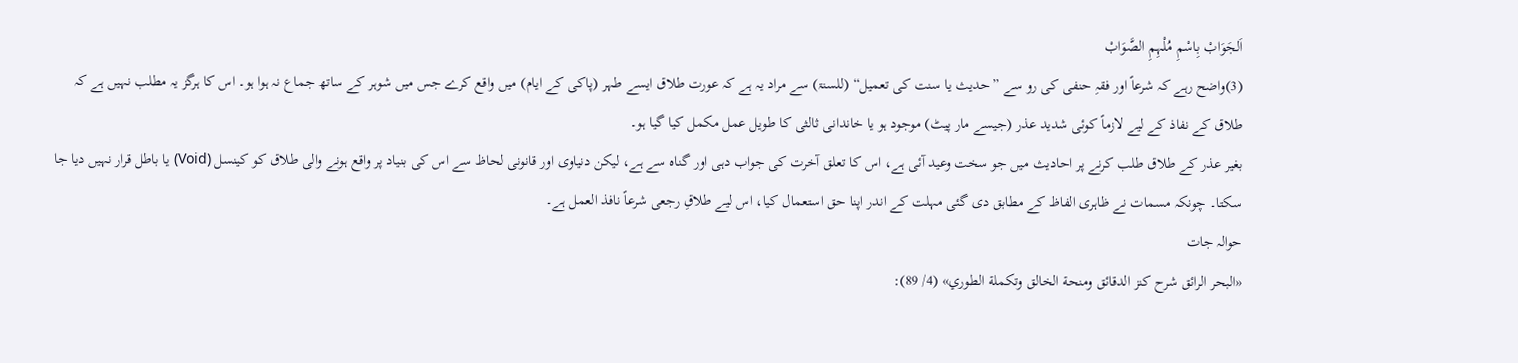اَلجَوَابْ بِاسْمِ مُلْہِمِ الصَّوَابْ
(3)واضح رہے کہ شرعاً اور فقہِ حنفی کی رو سے ”حدیث یا سنت کی تعمیل“ (للسنۃ) سے مراد یہ ہے کہ عورت طلاق ایسے طہر (پاکی کے ایام) میں واقع کرے جس میں شوہر کے ساتھ جماع نہ ہوا ہو۔ اس کا ہرگز یہ مطلب نہیں ہے کہ طلاق کے نفاذ کے لیے لازماً کوئی شدید عذر (جیسے مار پیٹ) موجود ہو یا خاندانی ثالثی کا طویل عمل مکمل کیا گیا ہو۔
بغیر عذر کے طلاق طلب کرنے پر احادیث میں جو سخت وعید آئی ہے، اس کا تعلق آخرت کی جواب دہی اور گناہ سے ہے، لیکن دنیاوی اور قانونی لحاظ سے اس کی بنیاد پر واقع ہونے والی طلاق کو کینسل (Void) یا باطل قرار نہیں دیا جا سکتا۔ چونکہ مسمات نے ظاہری الفاظ کے مطابق دی گئی مہلت کے اندر اپنا حق استعمال کیا، اس لیے طلاقِ رجعی شرعاً نافذ العمل ہے۔
حوالہ جات
«البحر الرائق شرح كنز الدقائق ومنحة الخالق وتكملة الطوري» (4/ 89):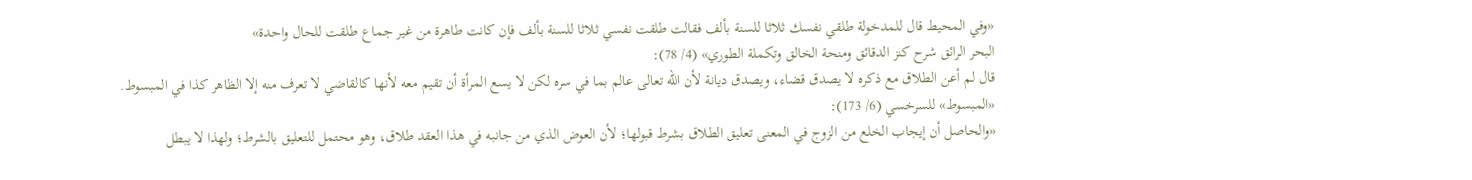«وفي المحيط قال للمدخولة طلقي نفسك ثلاثا للسنة بألف فقالت طلقت نفسي ثلاثا للسنة بألف فإن كانت طاهرة من غير جماع طلقت للحال واحدة»
البحر الرائق شرح كنز الدقائق ومنحة الخالق وتكملة الطوري» (4/ 78):
قال لم أعن الطلاق مع ذكره لا يصدق قضاء، ويصدق ديانة لأن الله تعالى عالم بما في سره لكن لا يسع المرأة أن تقيم معه لأنها كالقاضي لا تعرف منه إلا الظاهر كذا في المبسوط.
«المبسوط» للسرخسي (6/ 173):
«والحاصل أن إيجاب الخلع من الزوج في المعنى تعليق الطلاق بشرط قبولها؛ لأن العوض الذي من جانبه في هذا العقد طلاق، وهو محتمل للتعليق بالشرط؛ ولهذا لا يبطل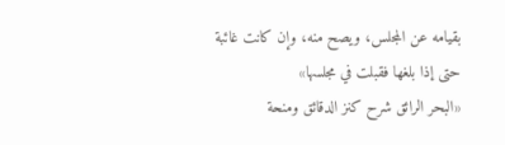بقيامه عن المجلس، ويصح منه، وإن كانت غائبة حتى إذا بلغها فقبلت في مجلسها»
«البحر الرائق شرح كنز الدقائق ومنحة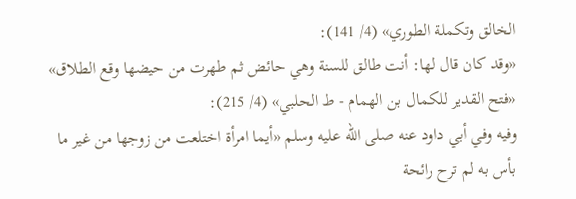الخالق وتكملة الطوري» (4/ 141):
«وقد كان قال لها: أنت طالق للسنة وهي حائض ثم طهرت من حيضها وقع الطلاق»
«فتح القدير للكمال بن الهمام - ط الحلبي» (4/ 215):
وفيه وفي أبي داود عنه صلى الله عليه وسلم «أيما امرأة اختلعت من زوجها من غير ما بأس به لم ترح رائحة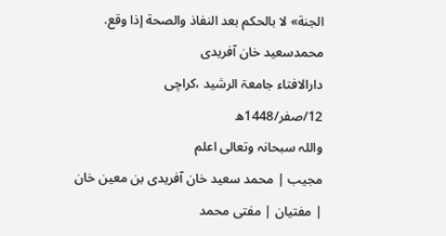الجنة» لا بالحكم بعد النفاذ والصحة إذا وقع.
محمدسعید خان آفریدی
دارالافتاء جامعۃ الرشید ،کراچی
12/صفر/1448ھ
واللہ سبحانہ وتعالی اعلم
مجیب | محمد سعید خان آفریدی بن معین خان | مفتیان | مفتی محمد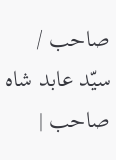صاحب / سیّد عابد شاہ صاحب |